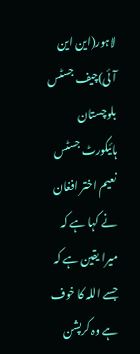لاہور(این این آئی)چیف جسٹس بلوچستان ہائیکورٹ جسٹس نعیم اختر افغان نے کہا ہے کہ میرا یقین ہے کہ جسے اللہ کا خوف ہے وہ کرپشن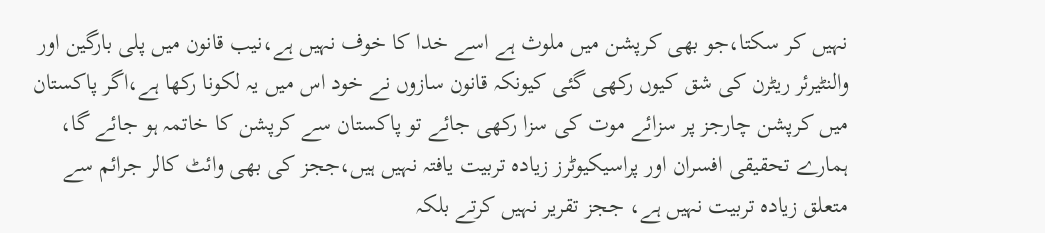نہیں کر سکتا،جو بھی کرپشن میں ملوث ہے اسے خدا کا خوف نہیں ہے،نیب قانون میں پلی بارگین اور والنٹیرئر ریٹرن کی شق کیوں رکھی گئی کیونکہ قانون سازوں نے خود اس میں یہ لکونا رکھا ہے،اگر پاکستان میں کرپشن چارجز پر سزائے موت کی سزا رکھی جائے تو پاکستان سے کرپشن کا خاتمہ ہو جائے گا،
ہمارے تحقیقی افسران اور پراسیکیوٹرز زیادہ تربیت یافتہ نہیں ہیں،ججز کی بھی وائٹ کالر جرائم سے متعلق زیادہ تربیت نہیں ہے، ججز تقریر نہیں کرتے بلکہ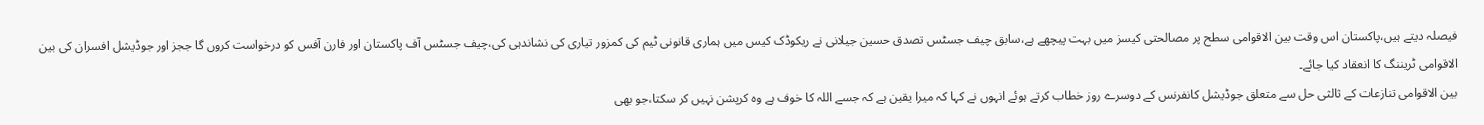فیصلہ دیتے ہیں،پاکستان اس وقت بین الاقوامی سطح پر مصالحتی کیسز میں بہت پیچھے ہے،سابق چیف جسٹس تصدق حسین جیلانی نے ریکوڈک کیس میں ہماری قانونی ٹیم کی کمزور تیاری کی نشاندہی کی،چیف جسٹس آف پاکستان اور فارن آفس کو درخواست کروں گا ججز اور جوڈیشل افسران کی بین الاقوامی ٹریننگ کا انعقاد کیا جائے۔
بین الاقوامی تنازعات کے ثالثی حل سے متعلق جوڈیشل کانفرنس کے دوسرے روز خطاب کرتے ہوئے انہوں نے کہا کہ میرا یقین ہے کہ جسے اللہ کا خوف ہے وہ کرپشن نہیں کر سکتا،جو بھی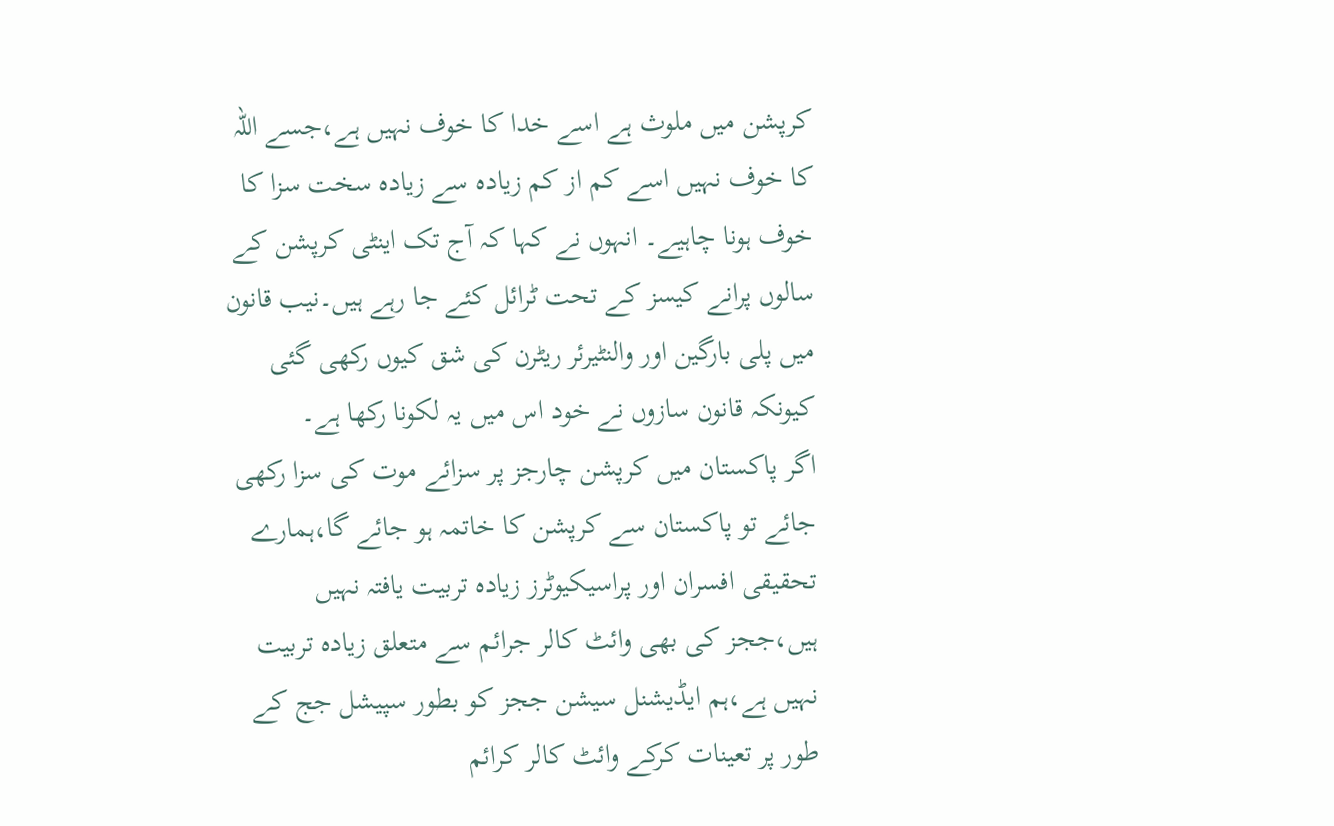کرپشن میں ملوث ہے اسے خدا کا خوف نہیں ہے،جسے اللہ کا خوف نہیں اسے کم از کم زیادہ سے زیادہ سخت سزا کا خوف ہونا چاہیے۔ انہوں نے کہا کہ آج تک اینٹی کرپشن کے سالوں پرانے کیسز کے تحت ٹرائل کئے جا رہے ہیں۔نیب قانون میں پلی بارگین اور والنٹیرئر ریٹرن کی شق کیوں رکھی گئی کیونکہ قانون سازوں نے خود اس میں یہ لکونا رکھا ہے۔
اگر پاکستان میں کرپشن چارجز پر سزائے موت کی سزا رکھی جائے تو پاکستان سے کرپشن کا خاتمہ ہو جائے گا،ہمارے تحقیقی افسران اور پراسیکیوٹرز زیادہ تربیت یافتہ نہیں ہیں،ججز کی بھی وائٹ کالر جرائم سے متعلق زیادہ تربیت نہیں ہے،ہم ایڈیشنل سیشن ججز کو بطور سپیشل جج کے طور پر تعینات کرکے وائٹ کالر کرائم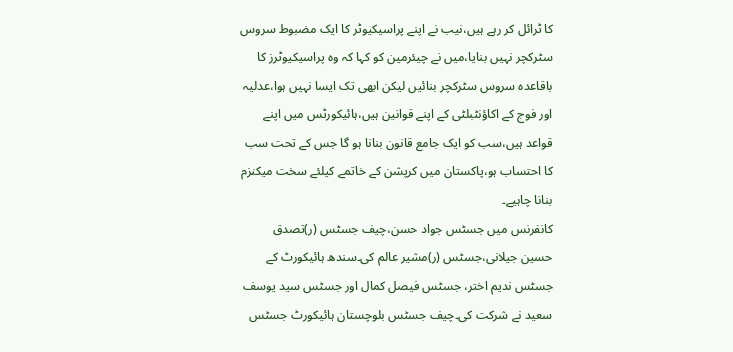کا ٹرائل کر رہے ہیں،نیب نے اپنے پراسیکیوٹر کا ایک مضبوط سروس سٹرکچر نہیں بنایا،میں نے چیئرمین کو کہا کہ وہ پراسیکیوٹرز کا باقاعدہ سروس سٹرکچر بنائیں لیکن ابھی تک ایسا نہیں ہوا،عدلیہ اور فوج کے اکاؤنٹبلٹی کے اپنے قوانین ہیں،ہائیکورٹس میں اپنے قواعد ہیں،سب کو ایک جامع قانون بنانا ہو گا جس کے تحت سب کا احتساب ہو،پاکستان میں کرپشن کے خاتمے کیلئے سخت میکنزم بنانا چاہیے۔
کانفرنس میں جسٹس جواد حسن،چیف جسٹس (ر)تصدق حسین جیلانی،جسٹس (ر)مشیر عالم کی۔سندھ ہائیکورٹ کے جسٹس ندیم اختر، جسٹس فیصل کمال اور جسٹس سید یوسف سعید نے شرکت کی۔چیف جسٹس بلوچستان ہائیکورٹ جسٹس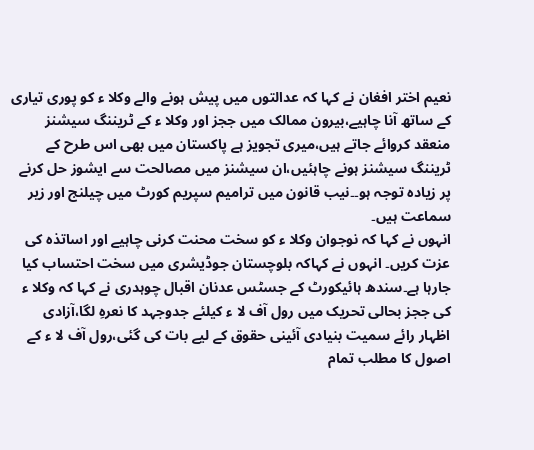نعیم اختر افغان نے کہا کہ عدالتوں میں پیش ہونے والے وکلا ء کو پوری تیاری کے ساتھ آنا چاہیے،بیرون ممالک میں ججز اور وکلا ء کے ٹریننگ سیشنز منعقد کروائے جاتے ہیں،میری تجویز ہے پاکستان میں بھی اس طرح کے ٹریننگ سیشنز ہونے چاہئیں،ان سیشنز میں مصالحت سے ایشوز حل کرنے پر زیادہ توجہ ہو۔۔نیب قانون میں ترامیم سپریم کورٹ میں چیلنج اور زیر سماعت ہیں۔
انہوں نے کہا کہ نوجوان وکلا ء کو سخت محنت کرنی چاہیے اور اساتذہ کی عزت کریں۔ انہوں نے کہاکہ بلوچستان جوڈیشری میں سخت احتساب کیا جارہا ہے۔سندھ ہائیکورٹ کے جسٹس عدنان اقبال چوہدری نے کہا کہ وکلا ء کی ججز بحالی تحریک میں رول آف لا ء کیلئے جدوجہد کا نعرہِ لگا،آزادی اظہار رائے سمیت بنیادی آئینی حقوق کے لیے بات کی گئی،رول آف لا ء کے اصول کا مطلب تمام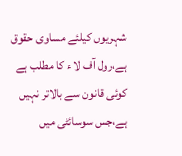شہریوں کیلئے مساوی حقوق ہے،رول آف لا ء کا مطلب ہے کوئی قانون سے بالاتر نہیں ہے،جس سوسائٹی میں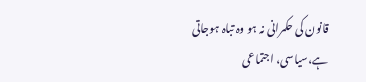قانون کی حکمرانی نہ ہو وہ تباہ ہوجاتی ہے،سیاسی، اجتماعی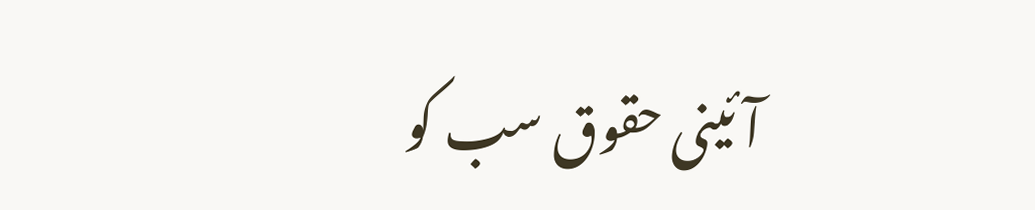آئینی حقوق سب کو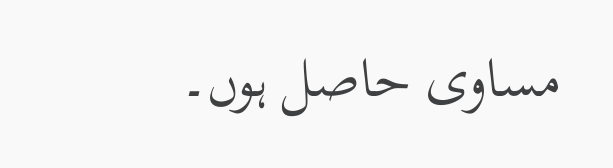مساوی حاصل ہوں۔